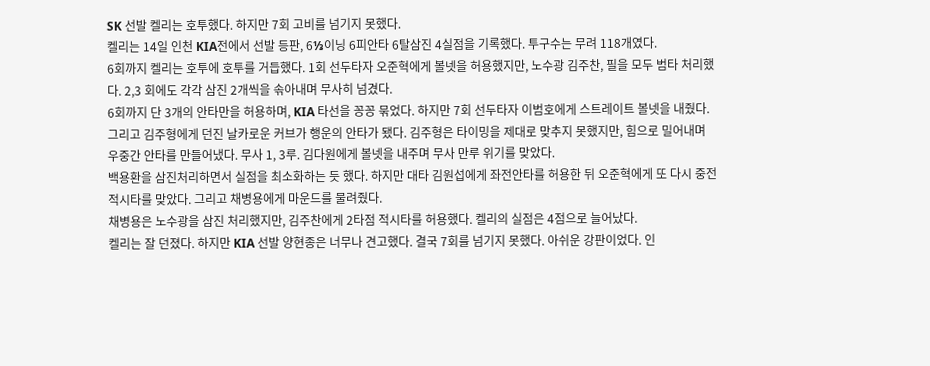SK 선발 켈리는 호투했다. 하지만 7회 고비를 넘기지 못했다.
켈리는 14일 인천 KIA전에서 선발 등판, 6⅓이닝 6피안타 6탈삼진 4실점을 기록했다. 투구수는 무려 118개였다.
6회까지 켈리는 호투에 호투를 거듭했다. 1회 선두타자 오준혁에게 볼넷을 허용했지만, 노수광 김주찬, 필을 모두 범타 처리했다. 2,3 회에도 각각 삼진 2개씩을 솎아내며 무사히 넘겼다.
6회까지 단 3개의 안타만을 허용하며, KIA 타선을 꽁꽁 묶었다. 하지만 7회 선두타자 이범호에게 스트레이트 볼넷을 내줬다. 그리고 김주형에게 던진 날카로운 커브가 행운의 안타가 됐다. 김주형은 타이밍을 제대로 맞추지 못했지만, 힘으로 밀어내며 우중간 안타를 만들어냈다. 무사 1, 3루. 김다원에게 볼넷을 내주며 무사 만루 위기를 맞았다.
백용환을 삼진처리하면서 실점을 최소화하는 듯 했다. 하지만 대타 김원섭에게 좌전안타를 허용한 뒤 오준혁에게 또 다시 중전 적시타를 맞았다. 그리고 채병용에게 마운드를 물려줬다.
채병용은 노수광을 삼진 처리했지만, 김주찬에게 2타점 적시타를 허용했다. 켈리의 실점은 4점으로 늘어났다.
켈리는 잘 던졌다. 하지만 KIA 선발 양현종은 너무나 견고했다. 결국 7회를 넘기지 못했다. 아쉬운 강판이었다. 인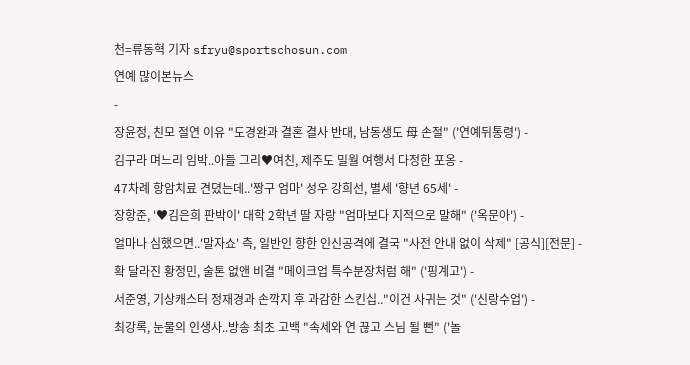천=류동혁 기자 sfryu@sportschosun.com
연예 많이본뉴스
-
장윤정, 친모 절연 이유 "도경완과 결혼 결사 반대, 남동생도 母 손절" ('연예뒤통령') -
김구라 며느리 임박..아들 그리♥여친, 제주도 밀월 여행서 다정한 포옹 -
47차례 항암치료 견뎠는데..'짱구 엄마' 성우 강희선, 별세 '향년 65세' -
장항준, '♥김은희 판박이' 대학 2학년 딸 자랑 "엄마보다 지적으로 말해" ('옥문아') -
얼마나 심했으면..'말자쇼' 측, 일반인 향한 인신공격에 결국 "사전 안내 없이 삭제" [공식][전문] -
확 달라진 황정민, 술톤 없앤 비결 "메이크업 특수분장처럼 해" ('핑계고') -
서준영, 기상캐스터 정재경과 손깍지 후 과감한 스킨십.."이건 사귀는 것" ('신랑수업') -
최강록, 눈물의 인생사..방송 최초 고백 "속세와 연 끊고 스님 될 뻔" ('놀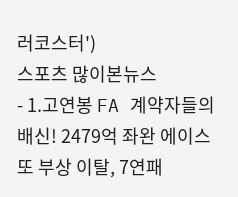러코스터')
스포츠 많이본뉴스
- 1.고연봉 FA 계약자들의 배신! 2479억 좌완 에이스 또 부상 이탈, 7연패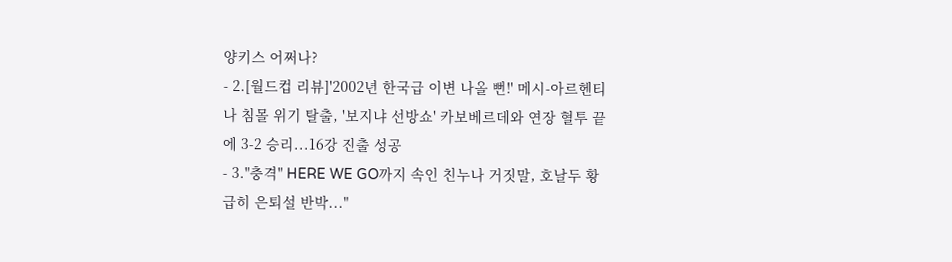양키스 어쩌나?
- 2.[월드컵 리뷰]'2002년 한국급 이변 나올 뻔!' 메시-아르헨티나 침몰 위기 탈출, '보지냐 선방쇼' 카보베르데와 연장 혈투 끝에 3-2 승리...16강 진출 성공
- 3."충격" HERE WE GO까지 속인 친누나 거짓말, 호날두 황급히 은퇴설 반박..."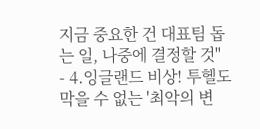지금 중요한 건 대표팀 돕는 일, 나중에 결정할 것"
- 4.잉글랜드 비상! 투헬도 막을 수 없는 '최악의 변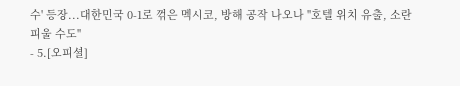수' 등장...대한민국 0-1로 꺾은 멕시코, 방해 공작 나오나 "호텔 위치 유출, 소란 피울 수도"
- 5.[오피셜]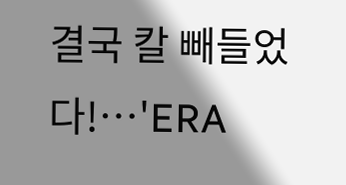결국 칼 빼들었다!…'ERA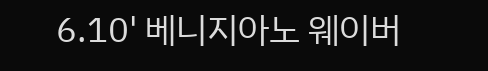6.10' 베니지아노 웨이버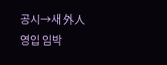공시→새 外人 영입 임박